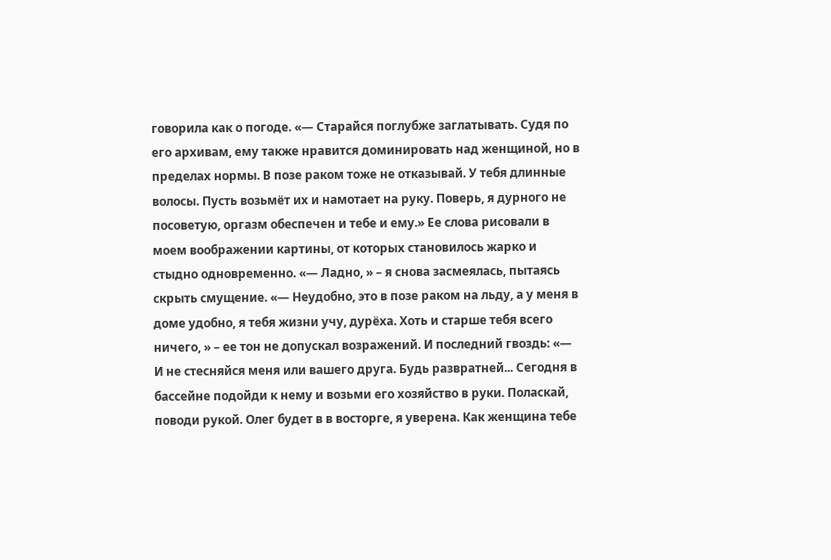говорила как о погоде. «— Старайся поглубже заглатывать. Судя по его архивам, ему также нравится доминировать над женщиной, но в пределах нормы. В позе раком тоже не отказывай. У тебя длинные волосы. Пусть возьмёт их и намотает на руку. Поверь, я дурного не посоветую, оргазм обеспечен и тебе и ему.» Ее слова рисовали в моем воображении картины, от которых становилось жарко и стыдно одновременно. «— Ладно, » – я снова засмеялась, пытаясь скрыть смущение. «— Неудобно, это в позе раком на льду, а у меня в доме удобно, я тебя жизни учу, дурёха. Хоть и старше тебя всего ничего, » – ее тон не допускал возражений. И последний гвоздь: «— И не стесняйся меня или вашего друга. Будь развратней... Сегодня в бассейне подойди к нему и возьми его хозяйство в руки. Поласкай, поводи рукой. Олег будет в в восторге, я уверена. Как женщина тебе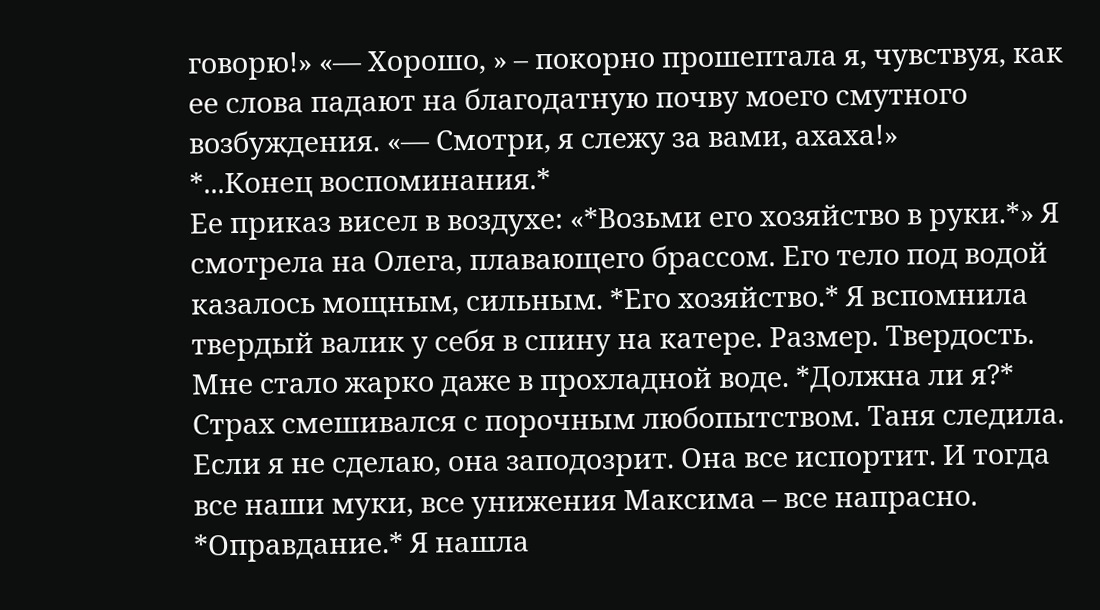говорю!» «— Хорошо, » – покорно прошептала я, чувствуя, как ее слова падают на благодатную почву моего смутного возбуждения. «— Смотри, я слежу за вами, ахаха!»
*...Конец воспоминания.*
Ее приказ висел в воздухе: «*Возьми его хозяйство в руки.*» Я смотрела на Олега, плавающего брассом. Его тело под водой казалось мощным, сильным. *Его хозяйство.* Я вспомнила твердый валик у себя в спину на катере. Размер. Твердость. Мне стало жарко даже в прохладной воде. *Должна ли я?* Страх смешивался с порочным любопытством. Таня следила. Если я не сделаю, она заподозрит. Она все испортит. И тогда все наши муки, все унижения Максима – все напрасно. *Оправдание.* Я нашла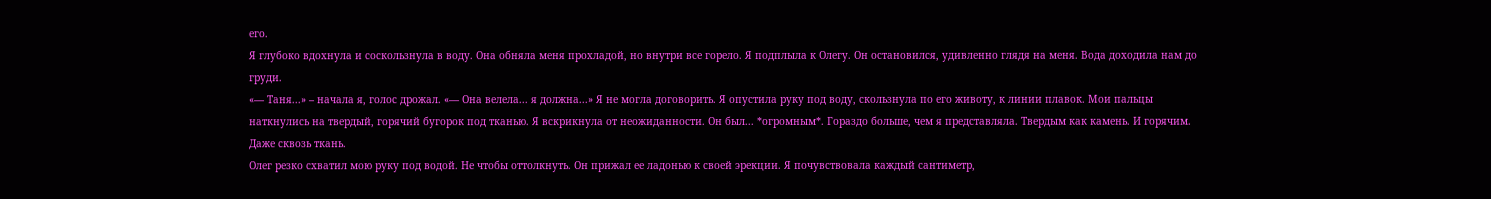его.
Я глубоко вдохнула и соскользнула в воду. Она обняла меня прохладой, но внутри все горело. Я подплыла к Олегу. Он остановился, удивленно глядя на меня. Вода доходила нам до груди.
«— Таня...» – начала я, голос дрожал. «— Она велела... я должна...» Я не могла договорить. Я опустила руку под воду, скользнула по его животу, к линии плавок. Мои пальцы наткнулись на твердый, горячий бугорок под тканью. Я вскрикнула от неожиданности. Он был... *огромным*. Гораздо больше, чем я представляла. Твердым как камень. И горячим. Даже сквозь ткань.
Олег резко схватил мою руку под водой. Не чтобы оттолкнуть. Он прижал ее ладонью к своей эрекции. Я почувствовала каждый сантиметр,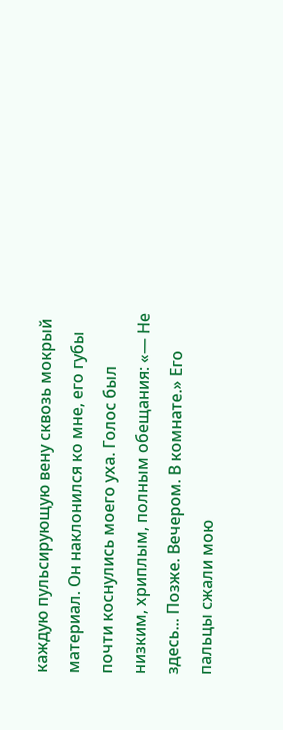каждую пульсирующую вену сквозь мокрый материал. Он наклонился ко мне, его губы почти коснулись моего уха. Голос был низким, хриплым, полным обещания: «— Не здесь... Позже. Вечером. В комнате.» Его пальцы сжали мою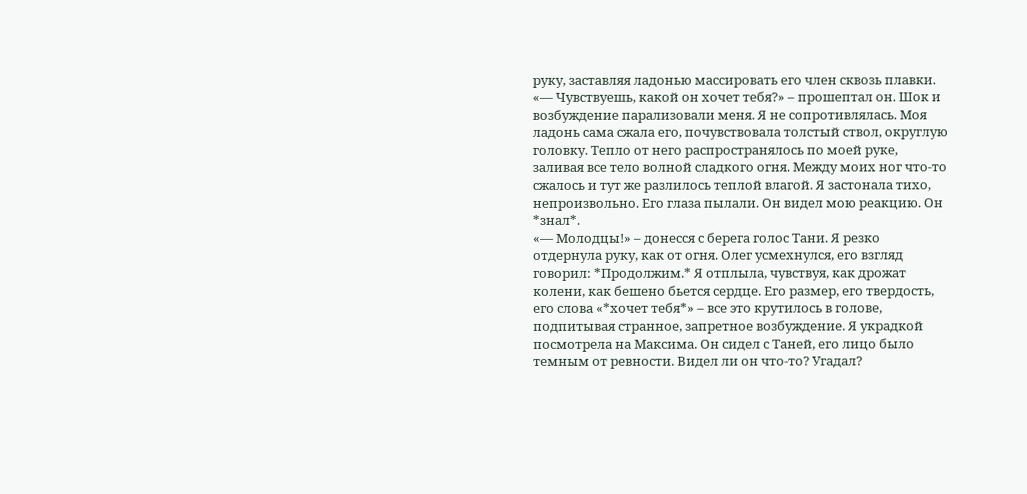руку, заставляя ладонью массировать его член сквозь плавки. «— Чувствуешь, какой он хочет тебя?» – прошептал он. Шок и возбуждение парализовали меня. Я не сопротивлялась. Моя ладонь сама сжала его, почувствовала толстый ствол, округлую головку. Тепло от него распространялось по моей руке, заливая все тело волной сладкого огня. Между моих ног что-то сжалось и тут же разлилось теплой влагой. Я застонала тихо, непроизвольно. Его глаза пылали. Он видел мою реакцию. Он *знал*.
«— Молодцы!» – донесся с берега голос Тани. Я резко отдернула руку, как от огня. Олег усмехнулся, его взгляд говорил: *Продолжим.* Я отплыла, чувствуя, как дрожат колени, как бешено бьется сердце. Его размер, его твердость, его слова «*хочет тебя*» – все это крутилось в голове, подпитывая странное, запретное возбуждение. Я украдкой посмотрела на Максима. Он сидел с Таней, его лицо было темным от ревности. Видел ли он что-то? Угадал?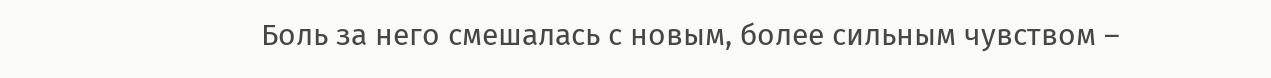Боль за него смешалась с новым, более сильным чувством –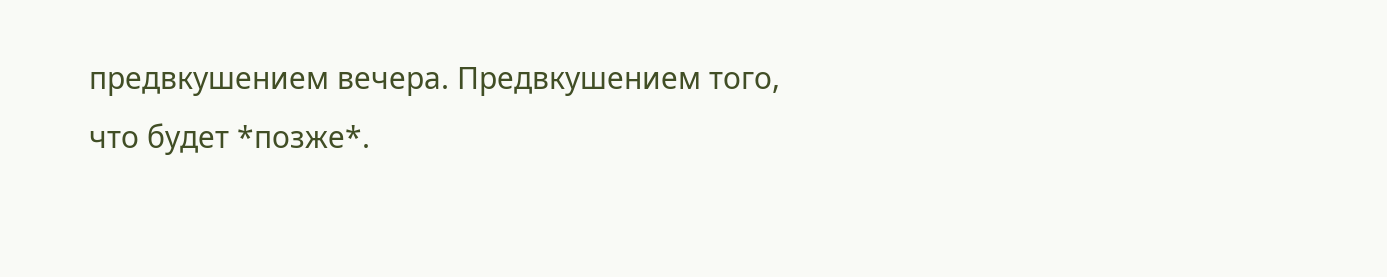предвкушением вечера. Предвкушением того, что будет *позже*.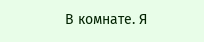В комнате. Я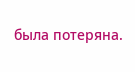была потеряна.